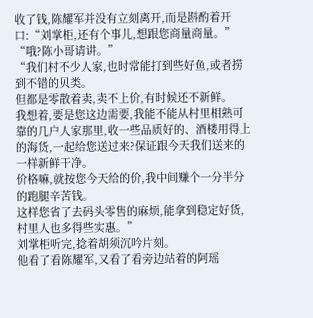收了钱,陈耀军并没有立刻离开,而是斟酌着开口:“刘掌柜,还有个事儿,想跟您商量商量。”
“哦?陈小哥请讲。”
“我们村不少人家,也时常能打到些好鱼,或者捞到不错的贝类。
但都是零散着卖,卖不上价,有时候还不新鲜。
我想着,要是您这边需要,我能不能从村里相熟可靠的几户人家那里,收一些品质好的、酒楼用得上的海货,一起给您送过来?保证跟今天我们送来的一样新鲜干净。
价格嘛,就按您今天给的价,我中间赚个一分半分的跑腿辛苦钱。
这样您省了去码头零售的麻烦,能拿到稳定好货,村里人也多得些实惠。”
刘掌柜听完,捻着胡须沉吟片刻。
他看了看陈耀军,又看了看旁边站着的阿瑶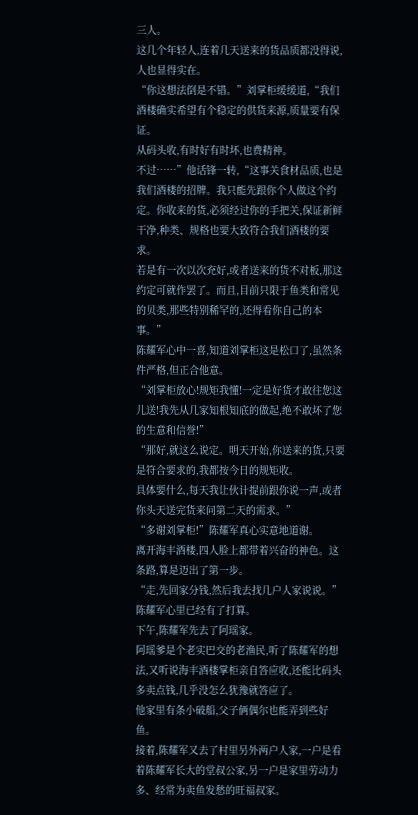三人。
这几个年轻人,连着几天送来的货品质都没得说,人也显得实在。
“你这想法倒是不错。”刘掌柜缓缓道,“我们酒楼确实希望有个稳定的供货来源,质量要有保证。
从码头收,有时好有时坏,也费精神。
不过……”他话锋一转,“这事关食材品质,也是我们酒楼的招牌。我只能先跟你个人做这个约定。你收来的货,必须经过你的手把关,保证新鲜干净,种类、规格也要大致符合我们酒楼的要求。
若是有一次以次充好,或者送来的货不对板,那这约定可就作罢了。而且,目前只限于鱼类和常见的贝类,那些特别稀罕的,还得看你自己的本事。”
陈耀军心中一喜,知道刘掌柜这是松口了,虽然条件严格,但正合他意。
“刘掌柜放心!规矩我懂!一定是好货才敢往您这儿送!我先从几家知根知底的做起,绝不敢坏了您的生意和信誉!”
“那好,就这么说定。明天开始,你送来的货,只要是符合要求的,我都按今日的规矩收。
具体要什么,每天我让伙计提前跟你说一声,或者你头天送完货来问第二天的需求。”
“多谢刘掌柜!”陈耀军真心实意地道谢。
离开海丰酒楼,四人脸上都带着兴奋的神色。这条路,算是迈出了第一步。
“走,先回家分钱,然后我去找几户人家说说。”陈耀军心里已经有了打算。
下午,陈耀军先去了阿瑶家。
阿瑶爹是个老实巴交的老渔民,听了陈耀军的想法,又听说海丰酒楼掌柜亲自答应收,还能比码头多卖点钱,几乎没怎么犹豫就答应了。
他家里有条小破船,父子俩偶尔也能弄到些好鱼。
接着,陈耀军又去了村里另外两户人家,一户是看着陈耀军长大的堂叔公家,另一户是家里劳动力多、经常为卖鱼发愁的旺福叔家。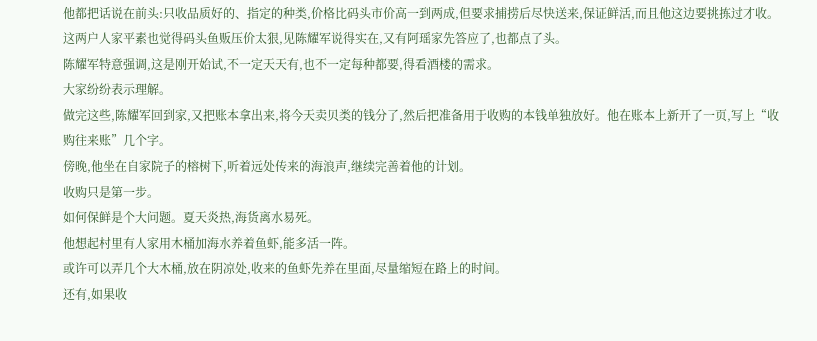他都把话说在前头:只收品质好的、指定的种类,价格比码头市价高一到两成,但要求捕捞后尽快送来,保证鲜活,而且他这边要挑拣过才收。
这两户人家平素也觉得码头鱼贩压价太狠,见陈耀军说得实在,又有阿瑶家先答应了,也都点了头。
陈耀军特意强调,这是刚开始试,不一定天天有,也不一定每种都要,得看酒楼的需求。
大家纷纷表示理解。
做完这些,陈耀军回到家,又把账本拿出来,将今天卖贝类的钱分了,然后把准备用于收购的本钱单独放好。他在账本上新开了一页,写上“收购往来账”几个字。
傍晚,他坐在自家院子的榕树下,听着远处传来的海浪声,继续完善着他的计划。
收购只是第一步。
如何保鲜是个大问题。夏天炎热,海货离水易死。
他想起村里有人家用木桶加海水养着鱼虾,能多活一阵。
或许可以弄几个大木桶,放在阴凉处,收来的鱼虾先养在里面,尽量缩短在路上的时间。
还有,如果收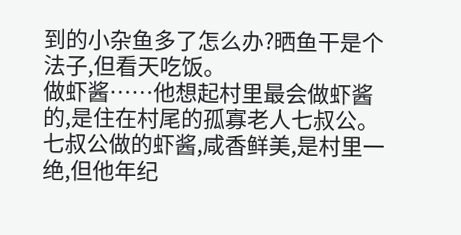到的小杂鱼多了怎么办?晒鱼干是个法子,但看天吃饭。
做虾酱……他想起村里最会做虾酱的,是住在村尾的孤寡老人七叔公。
七叔公做的虾酱,咸香鲜美,是村里一绝,但他年纪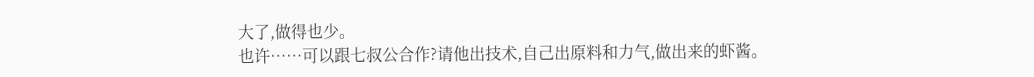大了,做得也少。
也许……可以跟七叔公合作?请他出技术,自己出原料和力气,做出来的虾酱。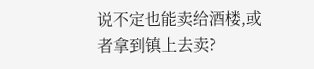说不定也能卖给酒楼,或者拿到镇上去卖?